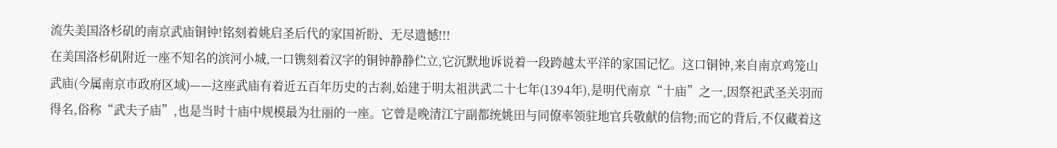流失美国洛杉矶的南京武庙铜钟!铭刻着姚启圣后代的家国祈盼、无尽遗憾!!!
在美国洛杉矶附近一座不知名的滨河小城,一口镌刻着汉字的铜钟静静伫立,它沉默地诉说着一段跨越太平洋的家国记忆。这口铜钟,来自南京鸡笼山武庙(今属南京市政府区域)——这座武庙有着近五百年历史的古刹,始建于明太祖洪武二十七年(1394年),是明代南京“十庙”之一,因祭祀武圣关羽而得名,俗称“武夫子庙”,也是当时十庙中规模最为壮丽的一座。它曾是晚清江宁副都统姚田与同僚率领驻地官兵敬献的信物;而它的背后,不仅藏着这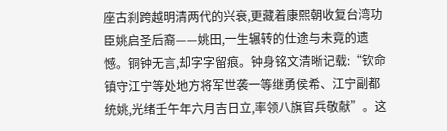座古刹跨越明清两代的兴衰,更藏着康熙朝收复台湾功臣姚启圣后裔——姚田,一生辗转的仕途与未竟的遗憾。铜钟无言,却字字留痕。钟身铭文清晰记载:“钦命镇守江宁等处地方将军世袭一等继勇侯希、江宁副都统姚,光绪壬午年六月吉日立,率领八旗官兵敬献”。这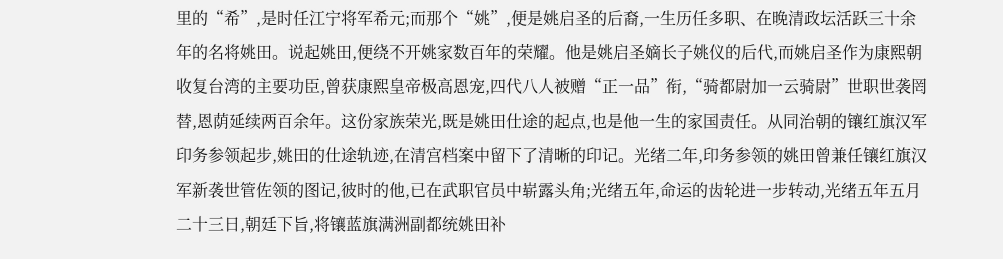里的“希”,是时任江宁将军希元;而那个“姚”,便是姚启圣的后裔,一生历任多职、在晚清政坛活跃三十余年的名将姚田。说起姚田,便绕不开姚家数百年的荣耀。他是姚启圣嫡长子姚仪的后代,而姚启圣作为康熙朝收复台湾的主要功臣,曾获康熙皇帝极高恩宠,四代八人被赠“正一品”衔,“骑都尉加一云骑尉”世职世袭罔替,恩荫延续两百余年。这份家族荣光,既是姚田仕途的起点,也是他一生的家国责任。从同治朝的镶红旗汉军印务参领起步,姚田的仕途轨迹,在清宫档案中留下了清晰的印记。光绪二年,印务参领的姚田曾兼任镶红旗汉军新袭世管佐领的图记,彼时的他,已在武职官员中崭露头角;光绪五年,命运的齿轮进一步转动,光绪五年五月二十三日,朝廷下旨,将镶蓝旗满洲副都统姚田补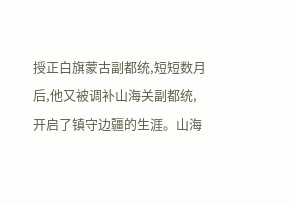授正白旗蒙古副都统,短短数月后,他又被调补山海关副都统,开启了镇守边疆的生涯。山海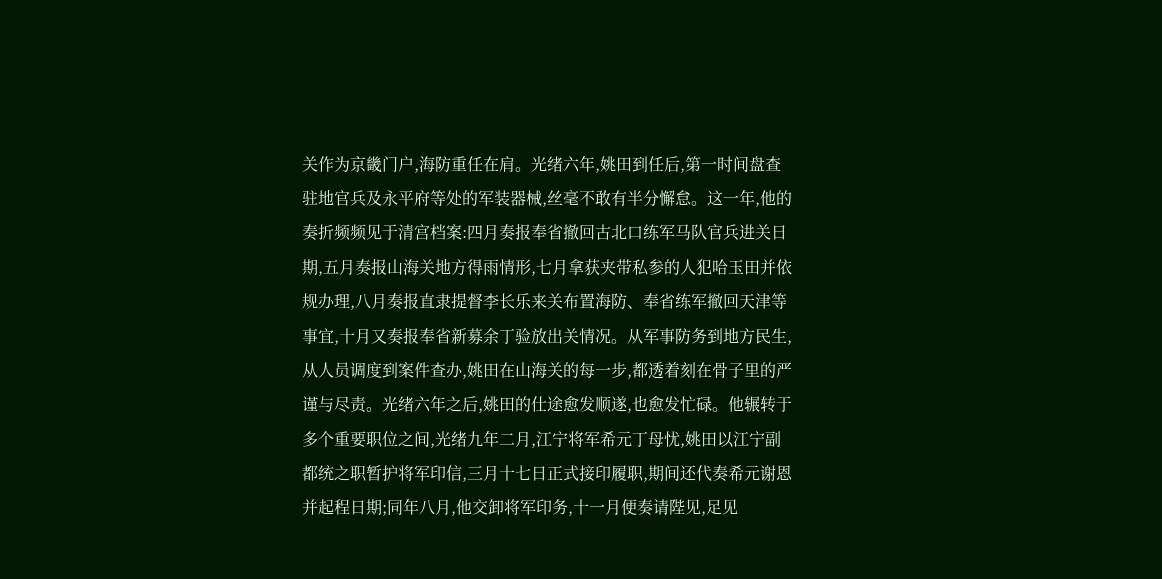关作为京畿门户,海防重任在肩。光绪六年,姚田到任后,第一时间盘查驻地官兵及永平府等处的军装器械,丝毫不敢有半分懈怠。这一年,他的奏折频频见于清宫档案:四月奏报奉省撤回古北口练军马队官兵进关日期,五月奏报山海关地方得雨情形,七月拿获夹带私参的人犯哈玉田并依规办理,八月奏报直隶提督李长乐来关布置海防、奉省练军撤回天津等事宜,十月又奏报奉省新募余丁验放出关情况。从军事防务到地方民生,从人员调度到案件查办,姚田在山海关的每一步,都透着刻在骨子里的严谨与尽责。光绪六年之后,姚田的仕途愈发顺遂,也愈发忙碌。他辗转于多个重要职位之间,光绪九年二月,江宁将军希元丁母忧,姚田以江宁副都统之职暂护将军印信,三月十七日正式接印履职,期间还代奏希元谢恩并起程日期;同年八月,他交卸将军印务,十一月便奏请陛见,足见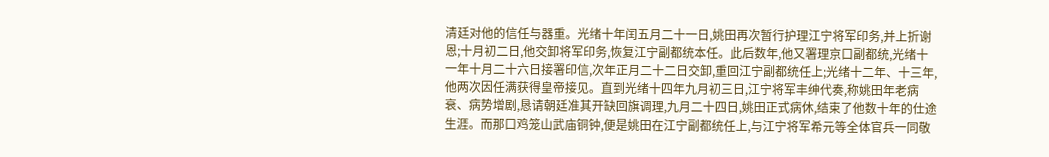清廷对他的信任与器重。光绪十年闰五月二十一日,姚田再次暂行护理江宁将军印务,并上折谢恩;十月初二日,他交卸将军印务,恢复江宁副都统本任。此后数年,他又署理京口副都统,光绪十一年十月二十六日接署印信,次年正月二十二日交卸,重回江宁副都统任上;光绪十二年、十三年,他两次因任满获得皇帝接见。直到光绪十四年九月初三日,江宁将军丰绅代奏,称姚田年老病衰、病势增剧,恳请朝廷准其开缺回旗调理,九月二十四日,姚田正式病休,结束了他数十年的仕途生涯。而那口鸡笼山武庙铜钟,便是姚田在江宁副都统任上,与江宁将军希元等全体官兵一同敬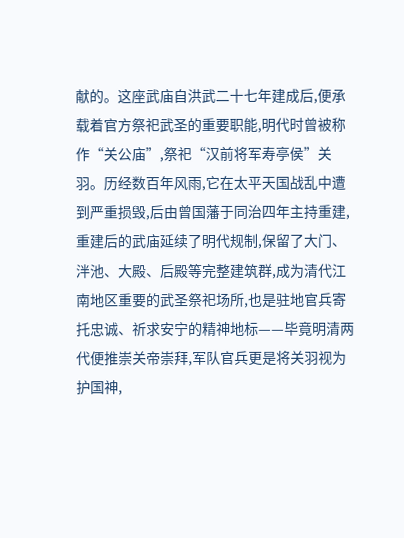献的。这座武庙自洪武二十七年建成后,便承载着官方祭祀武圣的重要职能,明代时曾被称作“关公庙”,祭祀“汉前将军寿亭侯”关羽。历经数百年风雨,它在太平天国战乱中遭到严重损毁,后由曾国藩于同治四年主持重建,重建后的武庙延续了明代规制,保留了大门、泮池、大殿、后殿等完整建筑群,成为清代江南地区重要的武圣祭祀场所,也是驻地官兵寄托忠诚、祈求安宁的精神地标——毕竟明清两代便推崇关帝崇拜,军队官兵更是将关羽视为护国神,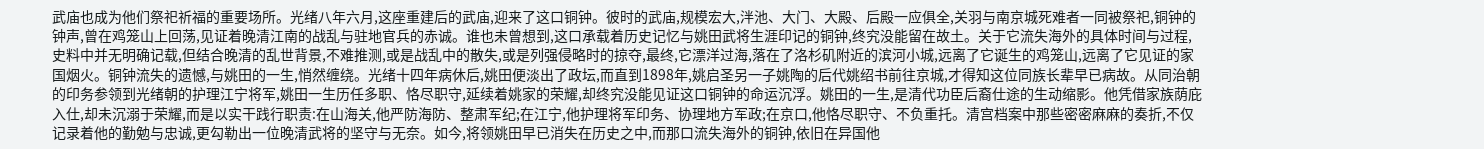武庙也成为他们祭祀祈福的重要场所。光绪八年六月,这座重建后的武庙,迎来了这口铜钟。彼时的武庙,规模宏大,泮池、大门、大殿、后殿一应俱全,关羽与南京城死难者一同被祭祀,铜钟的钟声,曾在鸡笼山上回荡,见证着晚清江南的战乱与驻地官兵的赤诚。谁也未曾想到,这口承载着历史记忆与姚田武将生涯印记的铜钟,终究没能留在故土。关于它流失海外的具体时间与过程,史料中并无明确记载,但结合晚清的乱世背景,不难推测,或是战乱中的散失,或是列强侵略时的掠夺,最终,它漂洋过海,落在了洛杉矶附近的滨河小城,远离了它诞生的鸡笼山,远离了它见证的家国烟火。铜钟流失的遗憾,与姚田的一生,悄然缠绕。光绪十四年病休后,姚田便淡出了政坛,而直到1898年,姚启圣另一子姚陶的后代姚绍书前往京城,才得知这位同族长辈早已病故。从同治朝的印务参领到光绪朝的护理江宁将军,姚田一生历任多职、恪尽职守,延续着姚家的荣耀,却终究没能见证这口铜钟的命运沉浮。姚田的一生,是清代功臣后裔仕途的生动缩影。他凭借家族荫庇入仕,却未沉溺于荣耀,而是以实干践行职责:在山海关,他严防海防、整肃军纪;在江宁,他护理将军印务、协理地方军政;在京口,他恪尽职守、不负重托。清宫档案中那些密密麻麻的奏折,不仅记录着他的勤勉与忠诚,更勾勒出一位晚清武将的坚守与无奈。如今,将领姚田早已消失在历史之中,而那口流失海外的铜钟,依旧在异国他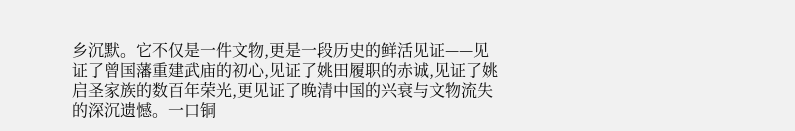乡沉默。它不仅是一件文物,更是一段历史的鲜活见证——见证了曾国藩重建武庙的初心,见证了姚田履职的赤诚,见证了姚启圣家族的数百年荣光,更见证了晚清中国的兴衰与文物流失的深沉遗憾。一口铜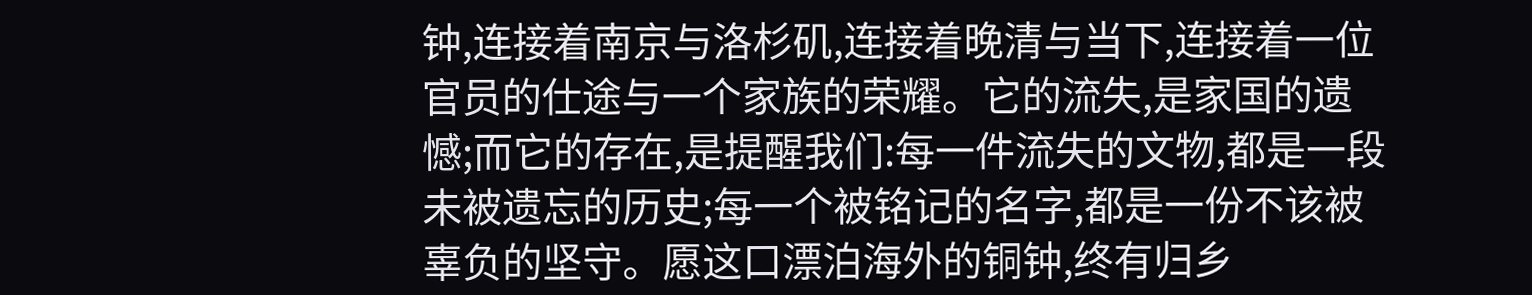钟,连接着南京与洛杉矶,连接着晚清与当下,连接着一位官员的仕途与一个家族的荣耀。它的流失,是家国的遗憾;而它的存在,是提醒我们:每一件流失的文物,都是一段未被遗忘的历史;每一个被铭记的名字,都是一份不该被辜负的坚守。愿这口漂泊海外的铜钟,终有归乡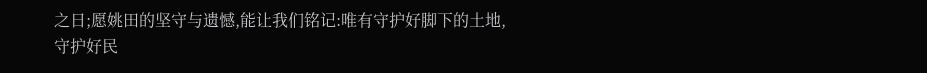之日;愿姚田的坚守与遗憾,能让我们铭记:唯有守护好脚下的土地,守护好民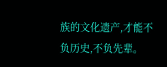族的文化遗产,才能不负历史,不负先辈。